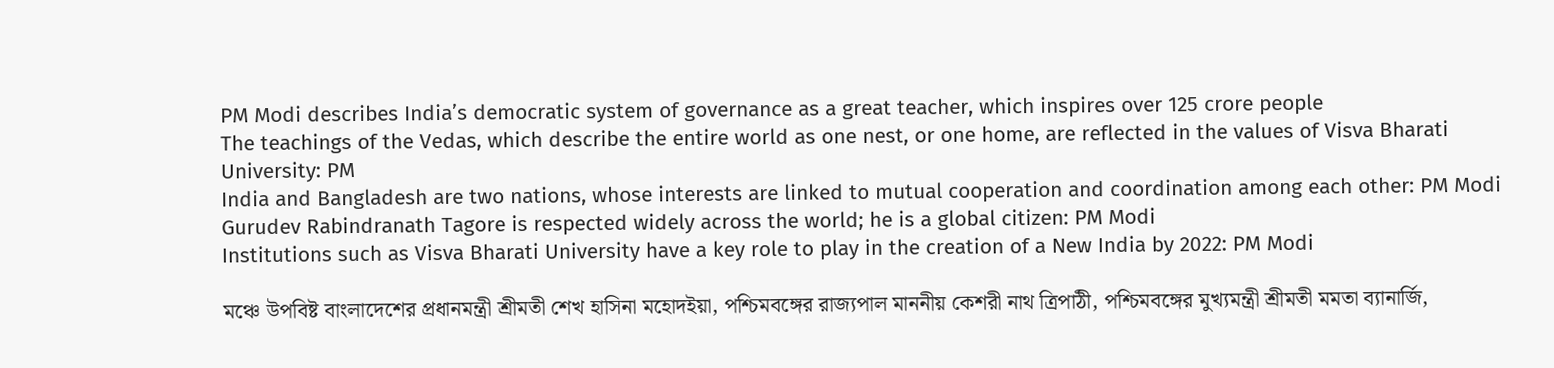PM Modi describes India’s democratic system of governance as a great teacher, which inspires over 125 crore people
The teachings of the Vedas, which describe the entire world as one nest, or one home, are reflected in the values of Visva Bharati University: PM
India and Bangladesh are two nations, whose interests are linked to mutual cooperation and coordination among each other: PM Modi
Gurudev Rabindranath Tagore is respected widely across the world; he is a global citizen: PM Modi
Institutions such as Visva Bharati University have a key role to play in the creation of a New India by 2022: PM Modi

মঞ্চে উপবিষ্ট বাংলাদেশের প্রধানমন্ত্রী শ্রীমতী শেখ হাসিনা মহোদইয়া, পশ্চিমবঙ্গের রাজ্যপাল মাননীয় কেশরী নাথ ত্রিপাঠী, পশ্চিমবঙ্গের মুখ্যমন্ত্রী শ্রীমতী মমতা ব্যানার্জি,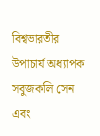বিশ্বভারতীর উপাচার্য অধ্যাপক সবুজকলি সেন এবং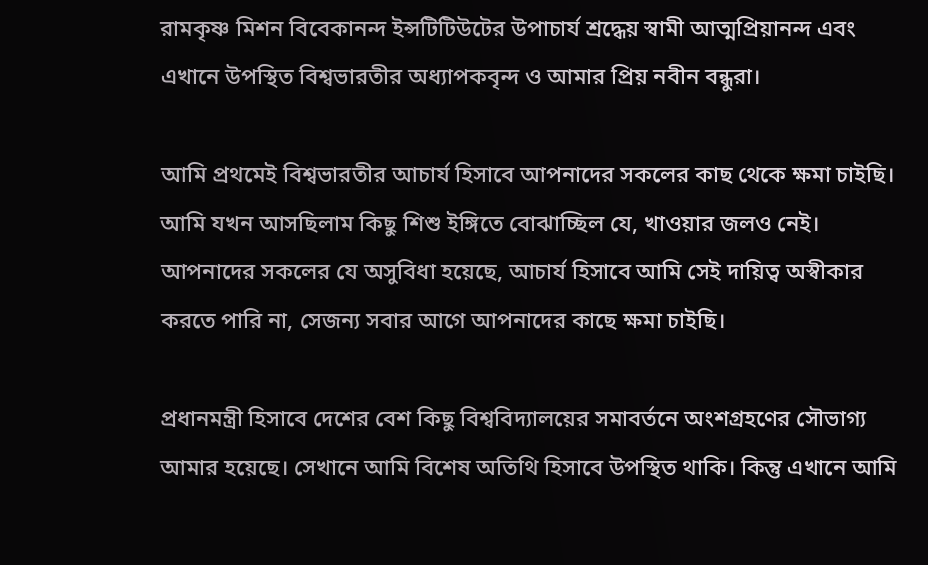রামকৃষ্ণ মিশন বিবেকানন্দ ইন্সটিটিউটের উপাচার্য শ্রদ্ধেয় স্বামী আত্মপ্রিয়ানন্দ এবং এখানে উপস্থিত বিশ্বভারতীর অধ্যাপকবৃন্দ ও আমার প্রিয় নবীন বন্ধুরা।

আমি প্রথমেই বিশ্বভারতীর আচার্য হিসাবে আপনাদের সকলের কাছ থেকে ক্ষমা চাইছি। আমি যখন আসছিলাম কিছু শিশু ইঙ্গিতে বোঝাচ্ছিল যে, খাওয়ার জলও নেই। আপনাদের সকলের যে অসুবিধা হয়েছে, আচার্য হিসাবে আমি সেই দায়িত্ব অস্বীকার করতে পারি না, সেজন্য সবার আগে আপনাদের কাছে ক্ষমা চাইছি।

প্রধানমন্ত্রী হিসাবে দেশের বেশ কিছু বিশ্ববিদ্যালয়ের সমাবর্তনে অংশগ্রহণের সৌভাগ্য আমার হয়েছে। সেখানে আমি বিশেষ অতিথি হিসাবে উপস্থিত থাকি। কিন্তু এখানে আমি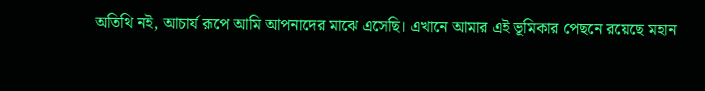অতিথি নই, আচার্য রূপে আমি আপনাদের মাঝে এসেছি। এখানে আমার এই ভূমিকার পেছনে রয়েছে মহান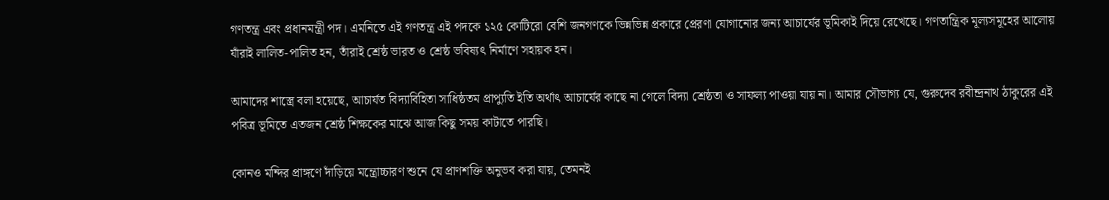গণতন্ত্র এবং প্রধানমন্ত্রী পদ। এমনিতে এই গণতন্ত্র এই পদকে ১২৫ কোটিরো বেশি জনগণকে ভিন্নভিন্ন প্রকারে প্রেরণা যোগানোর জন্য আচার্যের ভূমিকাই দিয়ে রেখেছে। গণতান্ত্রিক মূল্যসমূহের আলোয় যাঁরাই লালিত-পালিত হন, তাঁরাই শ্রেষ্ঠ ভারত ও শ্রেষ্ঠ ভবিষ্যৎ নির্মাণে সহায়ক হন।

আমাদের শাস্ত্রে বলা হয়েছে, আচার্যত বিদ্যাবিহিতা সাধিষ্ঠতম প্রাপ্যুতি ইতি অর্থাৎ আচার্যের কাছে না গেলে বিদ্যা শ্রেষ্ঠতা ও সাফল্য পাওয়া যায় না। আমার সৌভাগ্য যে, গুরুদেব রবীন্দ্রনাথ ঠাকুরের এই পবিত্র ভূমিতে এতজন শ্রেষ্ঠ শিক্ষকের মাঝে আজ কিছু সময় কাটাতে পারছি।

কোনও মন্দির প্রাঙ্গণে দাঁড়িয়ে মন্ত্রোচ্চারণ শুনে যে প্রাণশক্তি অনুভব করা যায়, তেমনই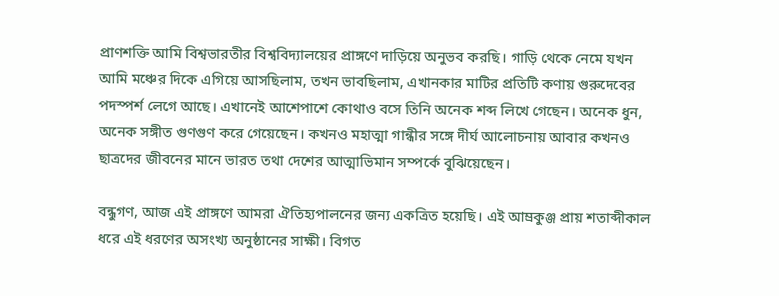প্রাণশক্তি আমি বিশ্বভারতীর বিশ্ববিদ্যালয়ের প্রাঙ্গণে দাড়িয়ে অনুভব করছি। গাড়ি থেকে নেমে যখন আমি মঞ্চের দিকে এগিয়ে আসছিলাম, তখন ভাবছিলাম, এখানকার মাটির প্রতিটি কণায় গুরুদেবের পদস্পর্শ লেগে আছে। এখানেই আশেপাশে কোথাও বসে তিনি অনেক শব্দ লিখে গেছেন। অনেক ধুন, অনেক সঙ্গীত গুণগুণ করে গেয়েছেন। কখনও মহাত্মা গান্ধীর সঙ্গে দীর্ঘ আলোচনায় আবার কখনও ছাত্রদের জীবনের মানে ভারত তথা দেশের আত্মাভিমান সম্পর্কে বুঝিয়েছেন।

বন্ধুগণ, আজ এই প্রাঙ্গণে আমরা ঐতিহ্যপালনের জন্য একত্রিত হয়েছি। এই আম্রকুঞ্জ প্রায় শতাব্দীকাল ধরে এই ধরণের অসংখ্য অনুষ্ঠানের সাক্ষী। বিগত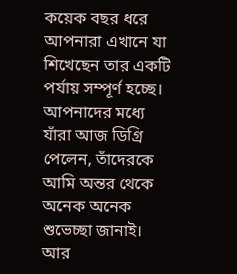কয়েক বছর ধরে আপনারা এখানে যা শিখেছেন তার একটি পর্যায় সম্পূর্ণ হচ্ছে। আপনাদের মধ্যে যাঁরা আজ ডিগ্রি পেলেন, তাঁদেরকে আমি অন্তর থেকে অনেক অনেক শুভেচ্ছা জানাই। আর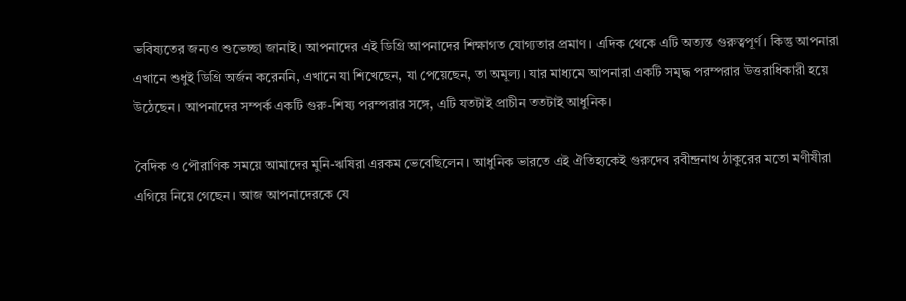ভবিষ্যতের জন্যও শুভেচ্ছা জানাই। আপনাদের এই ডিগ্রি আপনাদের শিক্ষাগত যোগ্যতার প্রমাণ। এদিক থেকে এটি অত্যন্ত গুরুত্বপূর্ণ। কিন্তু আপনারা এখানে শুধুই ডিগ্রি অর্জন করেননি, এখানে যা শিখেছেন, যা পেয়েছেন, তা অমূল্য। যার মাধ্যমে আপনারা একটি সমৃদ্ধ পরম্পরার উত্তরাধিকারী হয়ে উঠেছেন। আপনাদের সম্পর্ক একটি গুরু-শিষ্য পরম্পরার সঙ্গে, এটি যতটাই প্রাচীন ততটাই আধুনিক।

বৈদিক ও পৌরাণিক সময়ে আমাদের মুনি-ঋষিরা এরকম ভেবেছিলেন। আধুনিক ভারতে এই ঐতিহ্যকেই গুরুদেব রবীন্দ্রনাথ ঠাকুরের মতো মণীষীরা এগিয়ে নিয়ে গেছেন। আজ আপনাদেরকে যে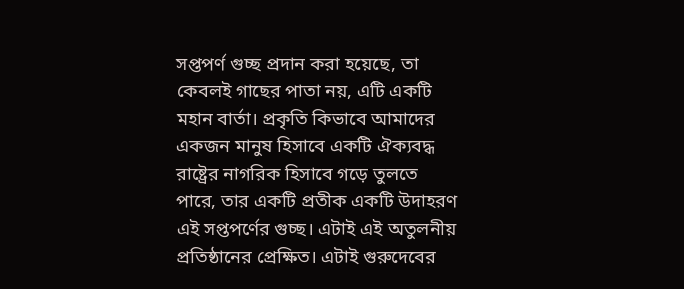সপ্তপর্ণ গুচ্ছ প্রদান করা হয়েছে, তা কেবলই গাছের পাতা নয়, এটি একটি মহান বার্তা। প্রকৃতি কিভাবে আমাদের একজন মানুষ হিসাবে একটি ঐক্যবদ্ধ রাষ্ট্রের নাগরিক হিসাবে গড়ে তুলতে পারে, তার একটি প্রতীক একটি উদাহরণ এই সপ্তপর্ণের গুচ্ছ। এটাই এই অতুলনীয় প্রতিষ্ঠানের প্রেক্ষিত। এটাই গুরুদেবের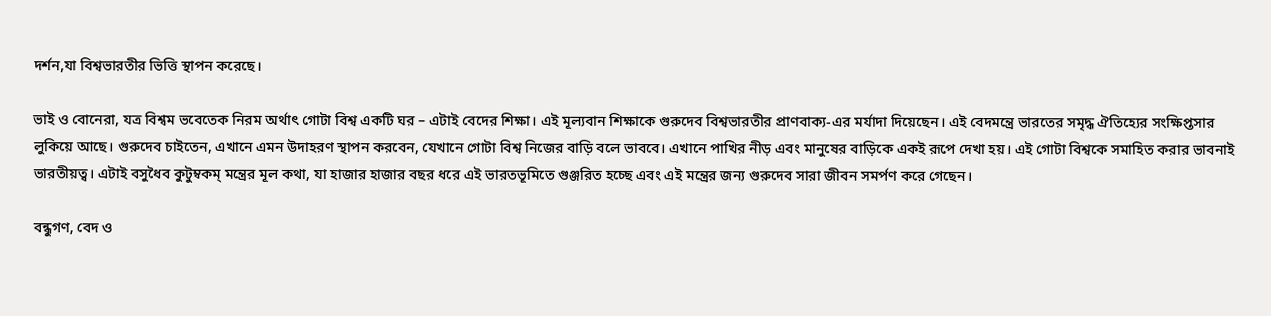দর্শন,যা বিশ্বভারতীর ভিত্তি স্থাপন করেছে।

ভাই ও বোনেরা, যত্র বিশ্বম ভবেতেক নিরম অর্থাৎ গোটা বিশ্ব একটি ঘর – এটাই বেদের শিক্ষা। এই মূল্যবান শিক্ষাকে গুরুদেব বিশ্বভারতীর প্রাণবাক্য-এর মর্যাদা দিয়েছেন। এই বেদমন্ত্রে ভারতের সমৃদ্ধ ঐতিহ্যের সংক্ষিপ্তসার লুকিয়ে আছে। গুরুদেব চাইতেন, এখানে এমন উদাহরণ স্থাপন করবেন, যেখানে গোটা বিশ্ব নিজের বাড়ি বলে ভাববে। এখানে পাখির নীড় এবং মানুষের বাড়িকে একই রূপে দেখা হয়। এই গোটা বিশ্বকে সমাহিত করার ভাবনাই ভারতীয়ত্ব। এটাই বসুধৈব কুটুম্বকম্‌ মন্ত্রের মূল কথা, যা হাজার হাজার বছর ধরে এই ভারতভূমিতে গুঞ্জরিত হচ্ছে এবং এই মন্ত্রের জন্য গুরুদেব সারা জীবন সমর্পণ করে গেছেন।

বন্ধুগণ, বেদ ও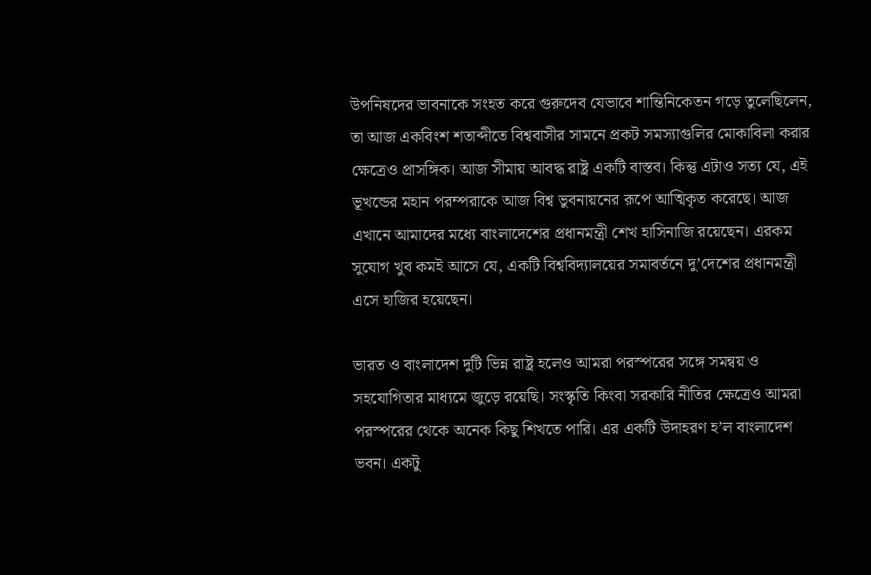উপনিষদের ভাবনাকে সংহত করে গুরুদেব যেভাবে শান্তিনিকেতন গড়ে তুলেছিলেন, তা আজ একবিংশ শতাব্দীতে বিশ্ববাসীর সামনে প্রকট সমস্যাগুলির মোকাবিলা করার ক্ষেত্রেও প্রাসঙ্গিক। আজ সীমায় আবদ্ধ রাষ্ট্র একটি বাস্তব। কিন্তু এটাও সত্য যে, এই ভূখন্ডের মহান পরম্পরাকে আজ বিশ্ব ভুবনায়নের রূপে আত্মিকৃত করেছে। আজ এখানে আমাদের মধ্যে বাংলাদেশের প্রধানমন্ত্রী শেখ হাসিনাজি রয়েছেন। এরকম সুযোগ খুব কমই আসে যে, একটি বিশ্ববিদ্যালয়ের সমাবর্তনে দু’দেশের প্রধানমন্ত্রী এসে হাজির হয়েছেন।

ভারত ও বাংলাদেশ দুটি ভিন্ন রাষ্ট্র হলেও আমরা পরস্পরের সঙ্গে সমন্বয় ও সহযোগিতার মাধ্যমে জুড়ে রয়েছি। সংস্কৃতি কিংবা সরকারি নীতির ক্ষেত্রেও আমরা পরস্পরের থেকে অনেক কিছু শিখতে পারি। এর একটি উদাহরণ হ’ল বাংলাদেশ ভবন। একটু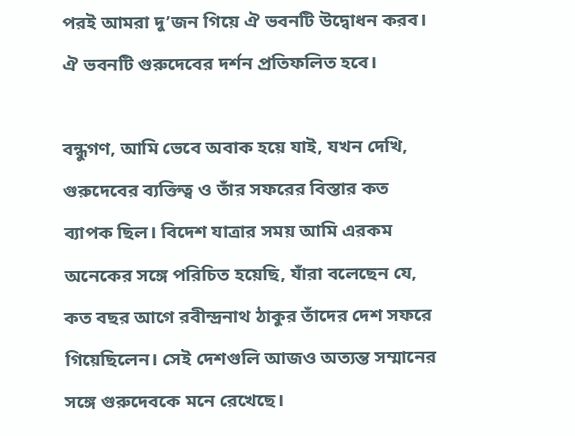পরই আমরা দু’জন গিয়ে ঐ ভবনটি উদ্বোধন করব। ঐ ভবনটি গুরুদেবের দর্শন প্রতিফলিত হবে।

বন্ধুগণ, আমি ভেবে অবাক হয়ে যাই, যখন দেখি, গুরুদেবের ব্যক্তিত্ব ও তাঁর সফরের বিস্তার কত ব্যাপক ছিল। বিদেশ যাত্রার সময় আমি এরকম অনেকের সঙ্গে পরিচিত হয়েছি, যাঁরা বলেছেন যে, কত বছর আগে রবীন্দ্রনাথ ঠাকুর তাঁদের দেশ সফরে গিয়েছিলেন। সেই দেশগুলি আজও অত্যন্ত সম্মানের সঙ্গে গুরুদেবকে মনে রেখেছে।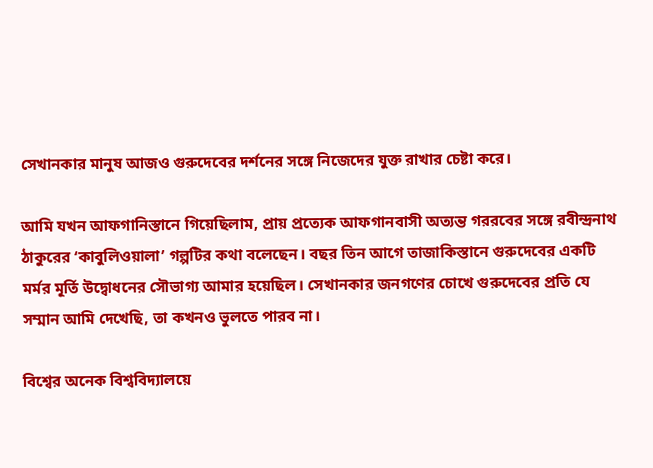সেখানকার মানুষ আজও গুরুদেবের দর্শনের সঙ্গে নিজেদের যুক্ত রাখার চেষ্টা করে।

আমি যখন আফগানিস্তানে গিয়েছিলাম, প্রায় প্রত্যেক আফগানবাসী অত্যন্ত গররবের সঙ্গে রবীন্দ্রনাথ ঠাকুরের ‘কাবুলিওয়ালা’ গল্পটির কথা বলেছেন। বছর তিন আগে তাজাকিস্তানে গুরুদেবের একটি মর্মর মূর্তি উদ্বোধনের সৌভাগ্য আমার হয়েছিল। সেখানকার জনগণের চোখে গুরুদেবের প্রতি যে সম্মান আমি দেখেছি, তা কখনও ভুলতে পারব না।

বিশ্বের অনেক বিশ্ববিদ্যালয়ে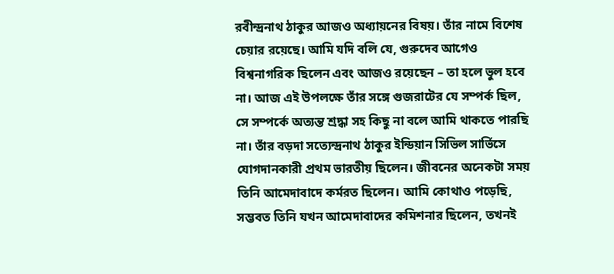রবীন্দ্রনাথ ঠাকুর আজও অধ্যায়নের বিষয়। তাঁর নামে বিশেষ চেয়ার রয়েছে। আমি যদি বলি যে, গুরুদেব আগেও বিশ্বনাগরিক ছিলেন এবং আজও রয়েছেন – তা হলে ভুল হবে না। আজ এই উপলক্ষে তাঁর সঙ্গে গুজরাটের যে সম্পর্ক ছিল, সে সম্পর্কে অত্যন্ত শ্রদ্ধা সহ কিছু না বলে আমি থাকতে পারছি না। তাঁর বড়দা সত্যেন্দ্রনাথ ঠাকুর ইন্ডিয়ান সিভিল সার্ভিসে যোগদানকারী প্রথম ভারতীয় ছিলেন। জীবনের অনেকটা সময় তিনি আমেদাবাদে কর্মরত ছিলেন। আমি কোথাও পড়েছি, সম্ভবত তিনি যখন আমেদাবাদের কমিশনার ছিলেন, তখনই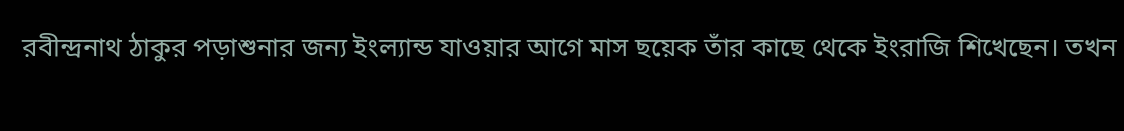রবীন্দ্রনাথ ঠাকুর পড়াশুনার জন্য ইংল্যান্ড যাওয়ার আগে মাস ছয়েক তাঁর কাছে থেকে ইংরাজি শিখেছেন। তখন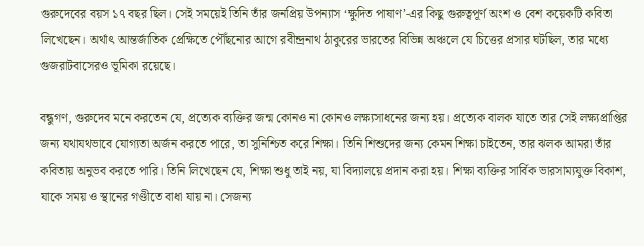গুরুদেবের বয়স ১৭ বছর ছিল। সেই সময়েই তিনি তাঁর জনপ্রিয় উপন্যাস ‘ক্ষুদিত পাষাণ’-এর কিছু গুরুত্বপূর্ণ অংশ ও বেশ কয়েকটি কবিতা লিখেছেন। অর্থাৎ আন্তর্জাতিক প্রেক্ষিতে পৌঁছনোর আগে রবীন্দ্রনাথ ঠাকুরের ভারতের বিভিন্ন অঞ্চলে যে চিত্তের প্রসার ঘটছিল, তার মধ্যে গুজরাটবাসেরও ভূমিকা রয়েছে।

বন্ধুগণ, গুরুদেব মনে করতেন যে, প্রত্যেক ব্যক্তির জন্ম কোনও না কোনও লক্ষ্যসাধনের জন্য হয়। প্রত্যেক বালক যাতে তার সেই লক্ষ্যপ্রাপ্তির জন্য যথাযথভাবে যোগ্যতা অর্জন করতে পারে, তা সুনিশ্চিত করে শিক্ষা। তিনি শিশুদের জন্য কেমন শিক্ষা চাইতেন, তার ঝলক আমরা তাঁর কবিতায় অনুভব করতে পারি। তিনি লিখেছেন যে, শিক্ষা শুধু তাই নয়, যা বিদ্যালয়ে প্রদান করা হয়। শিক্ষা ব্যক্তির সার্বিক ভারসাম্যযুক্ত বিকাশ, যাকে সময় ও স্থানের গণ্ডীতে বাধা যায় না। সেজন্য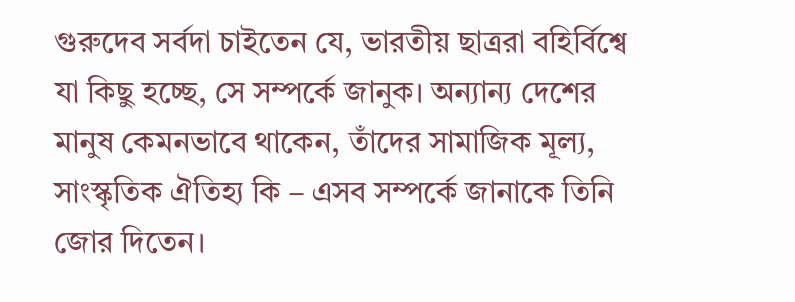গুরুদেব সর্বদা চাইতেন যে, ভারতীয় ছাত্ররা বহির্বিশ্বে যা কিছু হচ্ছে, সে সম্পর্কে জানুক। অন্যান্য দেশের মানুষ কেমনভাবে থাকেন, তাঁদের সামাজিক মূল্য, সাংস্কৃতিক ঐতিহ্য কি – এসব সম্পর্কে জানাকে তিনি জোর দিতেন।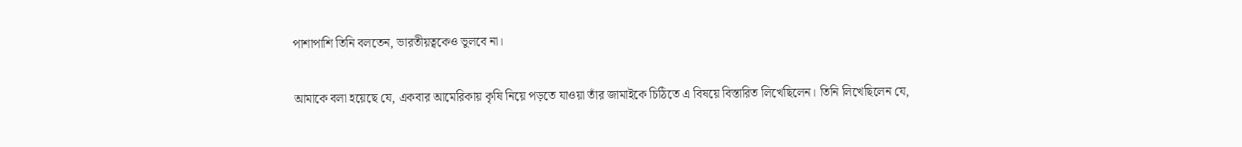পাশাপাশি তিনি বলতেন, ভারতীয়ত্বকেও ভুলবে না।

আমাকে বলা হয়েছে যে, একবার আমেরিকায় কৃষি নিয়ে পড়তে যাওয়া তাঁর জামাইকে চিঠিতে এ বিষয়ে বিস্তারিত লিখেছিলেন। তিনি লিখেছিলেন যে,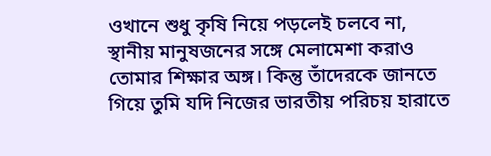ওখানে শুধু কৃষি নিয়ে পড়লেই চলবে না, স্থানীয় মানুষজনের সঙ্গে মেলামেশা করাও তোমার শিক্ষার অঙ্গ। কিন্তু তাঁদেরকে জানতে গিয়ে তুমি যদি নিজের ভারতীয় পরিচয় হারাতে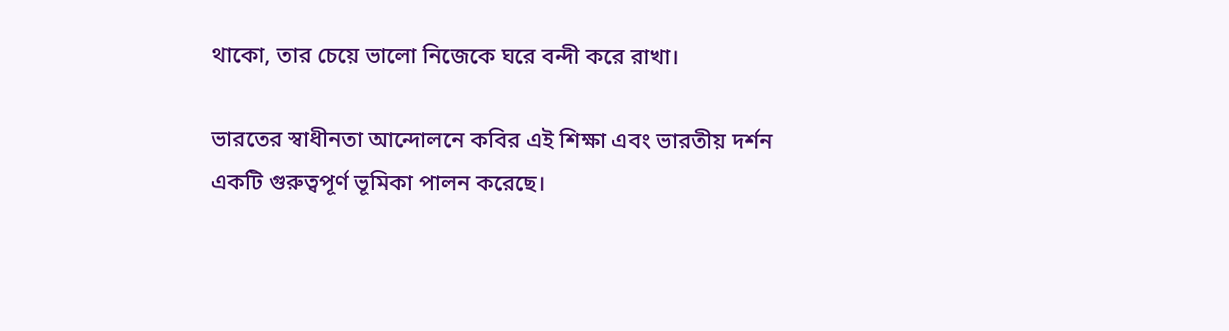থাকো, তার চেয়ে ভালো নিজেকে ঘরে বন্দী করে রাখা।

ভারতের স্বাধীনতা আন্দোলনে কবির এই শিক্ষা এবং ভারতীয় দর্শন একটি গুরুত্বপূর্ণ ভূমিকা পালন করেছে।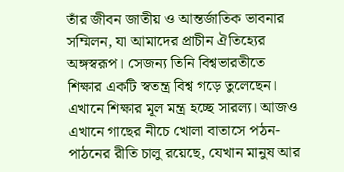তাঁর জীবন জাতীয় ও আন্তর্জাতিক ভাবনার সম্মিলন, যা আমাদের প্রাচীন ঐতিহ্যের অঙ্গস্বরূপ। সেজন্য তিনি বিশ্বভারতীতে শিক্ষার একটি স্বতন্ত্র বিশ্ব গড়ে তুলেছেন। এখানে শিক্ষার মূল মন্ত্র হচ্ছে সারল্য। আজও এখানে গাছের নীচে খোলা বাতাসে পঠন-পাঠনের রীতি চালু রয়েছে, যেখান মানুষ আর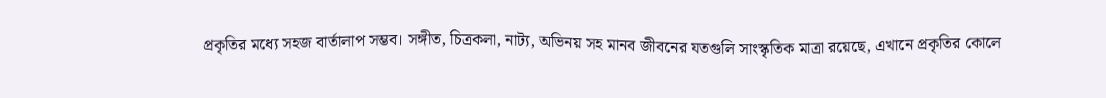প্রকৃতির মধ্যে সহজ বার্তালাপ সম্ভব। সঙ্গীত, চিত্রকলা, নাট্য, অভিনয় সহ মানব জীবনের যতগুলি সাংস্কৃতিক মাত্রা রয়েছে, এখানে প্রকৃতির কোলে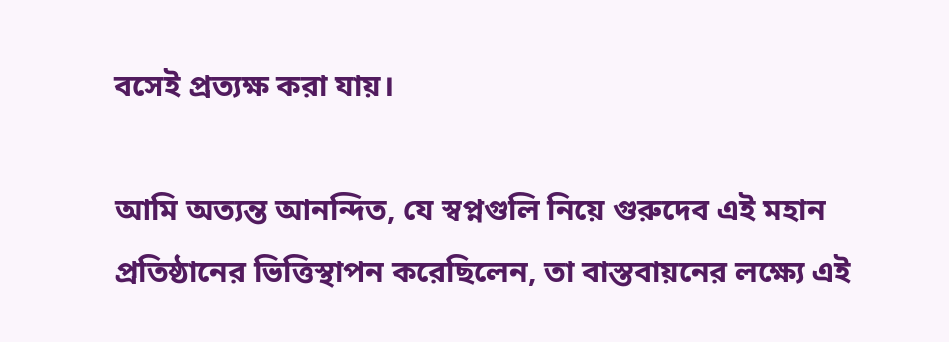বসেই প্রত্যক্ষ করা যায়।

আমি অত্যন্ত আনন্দিত, যে স্বপ্নগুলি নিয়ে গুরুদেব এই মহান প্রতিষ্ঠানের ভিত্তিস্থাপন করেছিলেন, তা বাস্তবায়নের লক্ষ্যে এই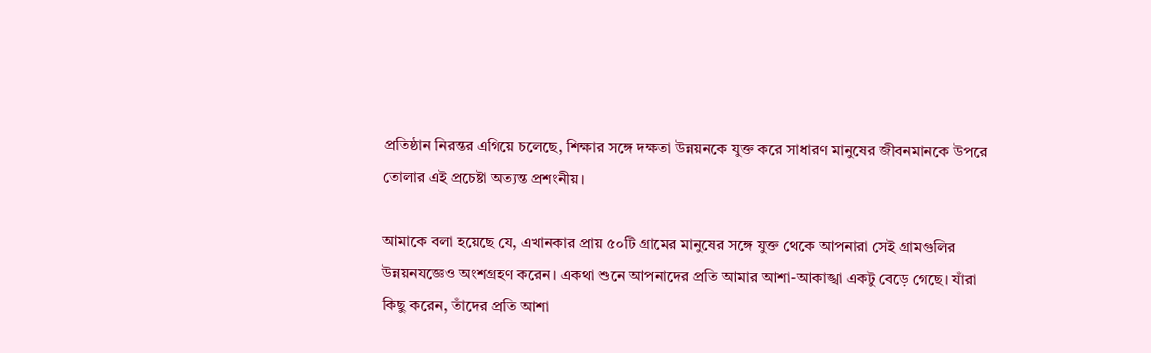প্রতিষ্ঠান নিরন্তর এগিয়ে চলেছে, শিক্ষার সঙ্গে দক্ষতা উন্নয়নকে যুক্ত করে সাধারণ মানুষের জীবনমানকে উপরে তোলার এই প্রচেষ্টা অত্যন্ত প্রশংনীয়।

আমাকে বলা হয়েছে যে, এখানকার প্রায় ৫০টি গ্রামের মানুষের সঙ্গে যুক্ত থেকে আপনারা সেই গ্রামগুলির উন্নয়নযজ্ঞেও অংশগ্রহণ করেন। একথা শুনে আপনাদের প্রতি আমার আশা-আকাঙ্খা একটু বেড়ে গেছে। যাঁরা কিছু করেন, তাঁদের প্রতি আশা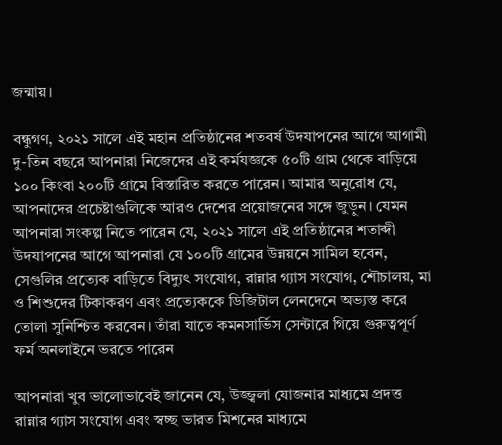জন্মায়।

বন্ধুগণ, ২০২১ সালে এই মহান প্রতিষ্ঠানের শতবর্ষ উদযাপনের আগে আগামী দু-তিন বছরে আপনারা নিজেদের এই কর্মযজ্ঞকে ৫০টি গ্রাম থেকে বাড়িয়ে ১০০ কিংবা ২০০টি গ্রামে বিস্তারিত করতে পারেন। আমার অনুরোধ যে, আপনাদের প্রচেষ্টাগুলিকে আরও দেশের প্রয়োজনের সঙ্গে জুড়ুন। যেমন আপনারা সংকল্প নিতে পারেন যে, ২০২১ সালে এই প্রতিষ্ঠানের শতাব্দী উদযাপনের আগে আপনারা যে ১০০টি গ্রামের উন্নয়নে সামিল হবেন, সেগুলির প্রত্যেক বাড়িতে বিদ্যুৎ সংযোগ, রান্নার গ্যাস সংযোগ, শৌচালয়, মা ও শিশুদের টিকাকরণ এবং প্রত্যেককে ডিজিটাল লেনদেনে অভ্যস্ত করে তোলা সুনিশ্চিত করবেন। তাঁরা যাতে কমনসার্ভিস সেন্টারে গিয়ে গুরুত্বপূর্ণ ফর্ম অনলাইনে ভরতে পারেন

আপনারা খুব ভালোভাবেই জানেন যে, উজ্জ্বলা যোজনার মাধ্যমে প্রদত্ত রান্নার গ্যাস সংযোগ এবং স্বচ্ছ ভারত মিশনের মাধ্যমে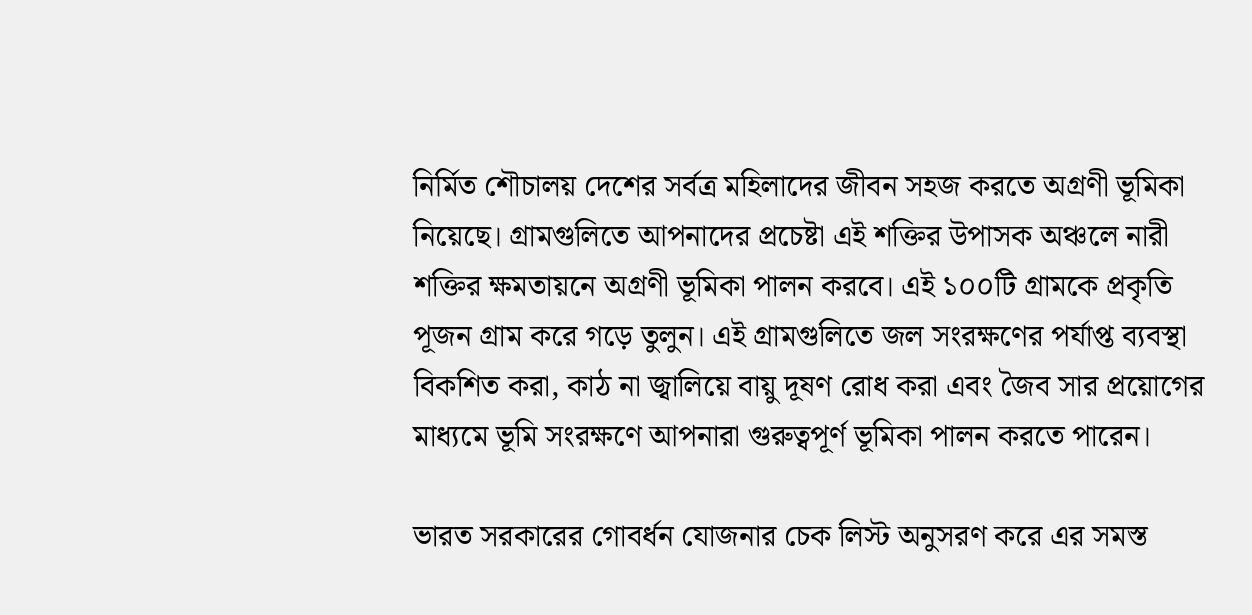নির্মিত শৌচালয় দেশের সর্বত্র মহিলাদের জীবন সহজ করতে অগ্রণী ভূমিকা নিয়েছে। গ্রামগুলিতে আপনাদের প্রচেষ্টা এই শক্তির উপাসক অঞ্চলে নারী শক্তির ক্ষমতায়নে অগ্রণী ভূমিকা পালন করবে। এই ১০০টি গ্রামকে প্রকৃতি পূজন গ্রাম করে গড়ে তুলুন। এই গ্রামগুলিতে জল সংরক্ষণের পর্যাপ্ত ব্যবস্থা বিকশিত করা, কাঠ না জ্বালিয়ে বায়ু দূষণ রোধ করা এবং জৈব সার প্রয়োগের মাধ্যমে ভূমি সংরক্ষণে আপনারা গুরুত্বপূর্ণ ভূমিকা পালন করতে পারেন।

ভারত সরকারের গোবর্ধন যোজনার চেক লিস্ট অনুসরণ করে এর সমস্ত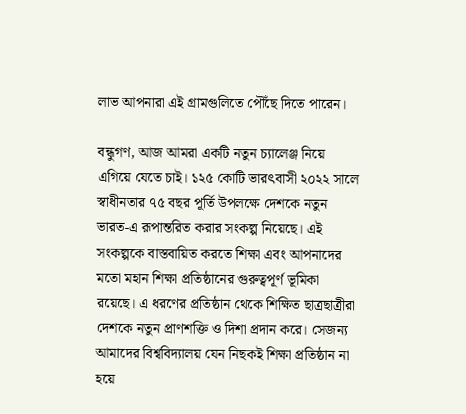লাভ আপনারা এই গ্রামগুলিতে পৌঁছে দিতে পারেন।

বন্ধুগণ, আজ আমরা একটি নতুন চ্যালেঞ্জ নিয়ে এগিয়ে যেতে চাই। ১২৫ কোটি ভারৎবাসী ২০২২ সালে স্বাধীনতার ৭৫ বছর পূর্তি উপলক্ষে দেশকে নতুন ভারত-এ রূপান্তরিত করার সংকল্প নিয়েছে। এই সংকল্পকে বাস্তবায়িত করতে শিক্ষা এবং আপনাদের মতো মহান শিক্ষা প্রতিষ্ঠানের গুরুত্বপূর্ণ ভূমিকা রয়েছে। এ ধরণের প্রতিষ্ঠান থেকে শিক্ষিত ছাত্রছাত্রীরা দেশকে নতুন প্রাণশক্তি ও দিশা প্রদান করে। সেজন্য আমাদের বিশ্ববিদ্যালয় যেন নিছকই শিক্ষা প্রতিষ্ঠান না হয়ে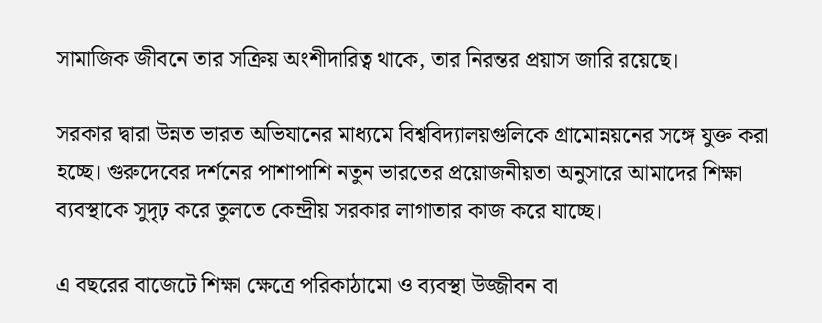সামাজিক জীবনে তার সক্রিয় অংশীদারিত্ব থাকে, তার নিরন্তর প্রয়াস জারি রয়েছে।

সরকার দ্বারা উন্নত ভারত অভিযানের মাধ্যমে বিশ্ববিদ্যালয়গুলিকে গ্রামোন্নয়নের সঙ্গে যুক্ত করা হচ্ছে। গুরুদেবের দর্শনের পাশাপাশি নতুন ভারতের প্রয়োজনীয়তা অনুসারে আমাদের শিক্ষা ব্যবস্থাকে সুদৃঢ় করে তুলতে কেন্দ্রীয় সরকার লাগাতার কাজ করে যাচ্ছে।

এ বছরের বাজেটে শিক্ষা ক্ষেত্রে পরিকাঠামো ও ব্যবস্থা উজ্জীবন বা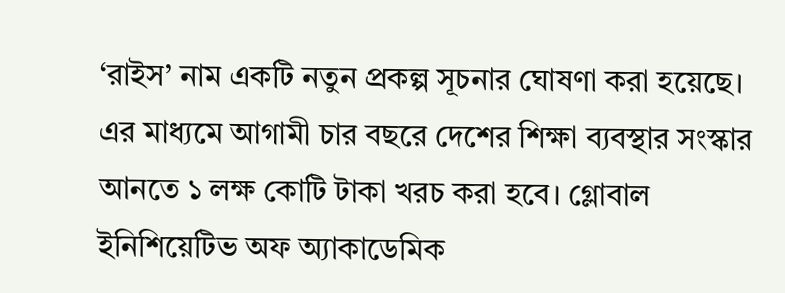‘রাইস’ নাম একটি নতুন প্রকল্প সূচনার ঘোষণা করা হয়েছে। এর মাধ্যমে আগামী চার বছরে দেশের শিক্ষা ব্যবস্থার সংস্কার আনতে ১ লক্ষ কোটি টাকা খরচ করা হবে। গ্লোবাল ইনিশিয়েটিভ অফ অ্যাকাডেমিক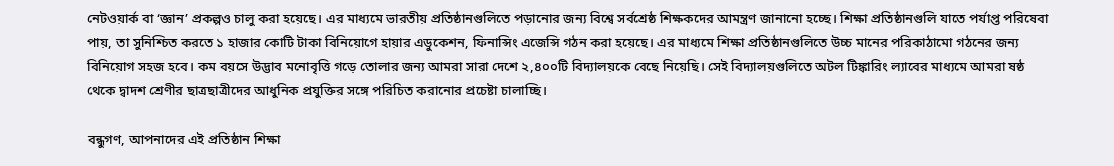নেটওয়ার্ক বা ‘জ্ঞান’ প্রকল্পও চালু করা হয়েছে। এর মাধ্যমে ভারতীয় প্রতিষ্ঠানগুলিতে পড়ানোর জন্য বিশ্বে সর্বশ্রেষ্ঠ শিক্ষকদের আমন্ত্রণ জানানো হচ্ছে। শিক্ষা প্রতিষ্ঠানগুলি যাতে পর্যাপ্ত পরিষেবা পায়, তা সুনিশ্চিত করতে ১ হাজার কোটি টাকা বিনিয়োগে হায়ার এডুকেশন, ফিনান্সিং এজেন্সি গঠন করা হয়েছে। এর মাধ্যমে শিক্ষা প্রতিষ্ঠানগুলিতে উচ্চ মানের পরিকাঠামো গঠনের জন্য বিনিয়োগ সহজ হবে। কম বয়সে উদ্ভাব মনোবৃত্তি গড়ে তোলার জন্য আমরা সারা দেশে ২,৪০০টি বিদ্যালয়কে বেছে নিয়েছি। সেই বিদ্যালয়গুলিতে অটল টিঙ্কারিং ল্যাবের মাধ্যমে আমরা ষষ্ঠ থেকে দ্বাদশ শ্রেণীর ছাত্রছাত্রীদের আধুনিক প্রযুক্তির সঙ্গে পরিচিত করানোর প্রচেষ্টা চালাচ্ছি।

বন্ধুগণ, আপনাদের এই প্রতিষ্ঠান শিক্ষা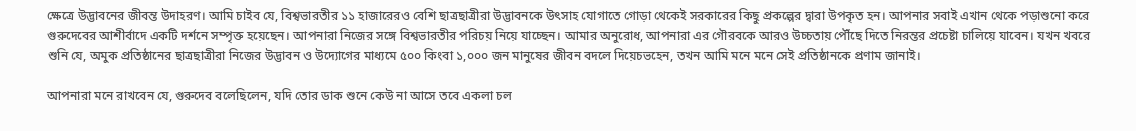ক্ষেত্রে উদ্ভাবনের জীবন্ত উদাহরণ। আমি চাইব যে, বিশ্বভারতীর ১১ হাজারেরও বেশি ছাত্রছাত্রীরা উদ্ভাবনকে উৎসাহ যোগাতে গোড়া থেকেই সরকারের কিছু প্রকল্পের দ্বারা উপকৃত হন। আপনার সবাই এখান থেকে পড়াশুনো করে গুরুদেবের আশীর্বাদে একটি দর্শনে সম্পৃক্ত হয়েছেন। আপনারা নিজের সঙ্গে বিশ্বভারতীর পরিচয় নিয়ে যাচ্ছেন। আমার অনুরোধ, আপনারা এর গৌরবকে আরও উচ্চতায় পৌঁছে দিতে নিরন্তর প্রচেষ্টা চালিয়ে যাবেন। যখন খবরে শুনি যে, অমুক প্রতিষ্ঠানের ছাত্রছাত্রীরা নিজের উদ্ভাবন ও উদ্যোগের মাধ্যমে ৫০০ কিংবা ১,০০০ জন মানুষের জীবন বদলে দিয়েচভহেন, তখন আমি মনে মনে সেই প্রতিষ্ঠানকে প্রণাম জানাই।

আপনারা মনে রাখবেন যে, গুরুদেব বলেছিলেন, যদি তোর ডাক শুনে কেউ না আসে তবে একলা চল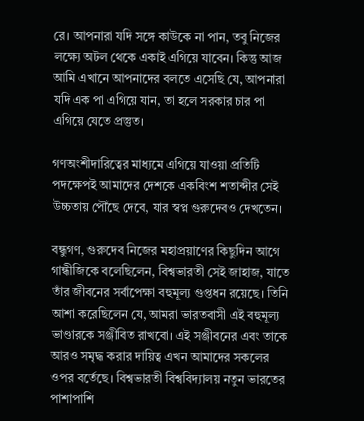রে। আপনারা যদি সঙ্গে কাউকে না পান, তবু নিজের লক্ষ্যে অটল থেকে একাই এগিয়ে যাবেন। কিন্তু আজ আমি এখানে আপনাদের বলতে এসেছি যে, আপনারা যদি এক পা এগিয়ে যান, তা হলে সরকার চার পা এগিয়ে যেতে প্রস্তুত।

গণঅংশীদারিত্বের মাধ্যমে এগিয়ে যাওয়া প্রতিটি পদক্ষেপই আমাদের দেশকে একবিংশ শতাব্দীর সেই উচ্চতায় পৌঁছে দেবে, যার স্বপ্ন গুরুদেবও দেখতেন।

বন্ধুগণ, গুরুদেব নিজের মহাপ্রয়াণের কিছুদিন আগে গান্ধীজিকে বলেছিলেন, বিশ্বভারতী সেই জাহাজ, যাতে তাঁর জীবনের সর্বাপেক্ষা বহুমূল্য গুপ্তধন রয়েছে। তিনি আশা করেছিলেন যে, আমরা ভারতবাসী এই বহুমূল্য ভাণ্ডারকে সঞ্জীবিত রাখবো। এই সঞ্জীবনের এবং তাকে আরও সমৃদ্ধ করার দায়িত্ব এখন আমাদের সকলের ওপর বর্তেছে। বিশ্বভারতী বিশ্ববিদ্যালয় নতুন ভারতের পাশাপাশি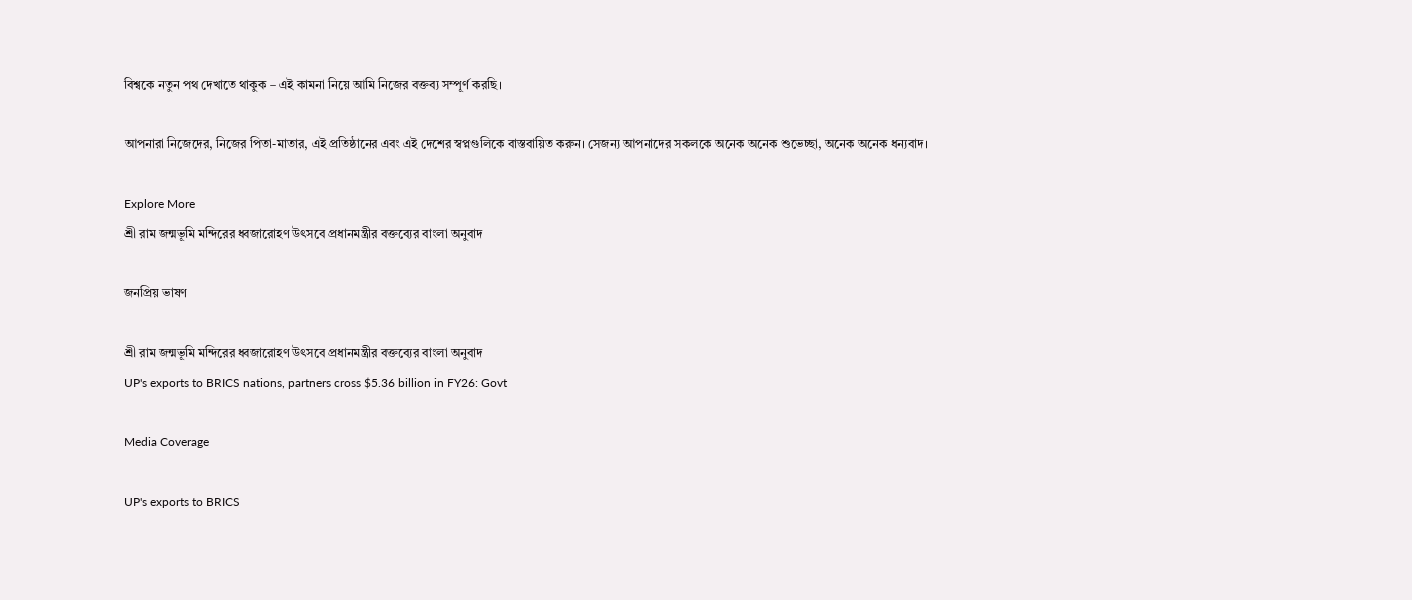বিশ্বকে নতুন পথ দেখাতে থাকুক – এই কামনা নিয়ে আমি নিজের বক্তব্য সম্পূর্ণ করছি।

আপনারা নিজেদের, নিজের পিতা-মাতার, এই প্রতিষ্ঠানের এবং এই দেশের স্বপ্নগুলিকে বাস্তবায়িত করুন। সেজন্য আপনাদের সকলকে অনেক অনেক শুভেচ্ছা, অনেক অনেক ধন্যবাদ।

Explore More
শ্রী রাম জন্মভূমি মন্দিরের ধ্বজারোহণ উৎসবে প্রধানমন্ত্রীর বক্তব্যের বাংলা অনুবাদ

জনপ্রিয় ভাষণ

শ্রী রাম জন্মভূমি মন্দিরের ধ্বজারোহণ উৎসবে প্রধানমন্ত্রীর বক্তব্যের বাংলা অনুবাদ
UP's exports to BRICS nations, partners cross $5.36 billion in FY26: Govt

Media Coverage

UP's exports to BRICS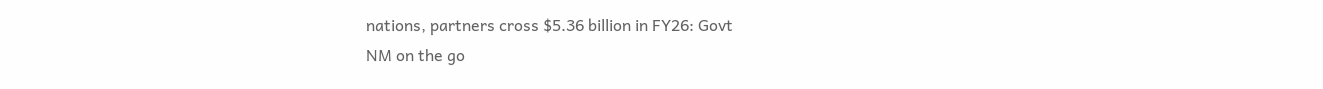nations, partners cross $5.36 billion in FY26: Govt
NM on the go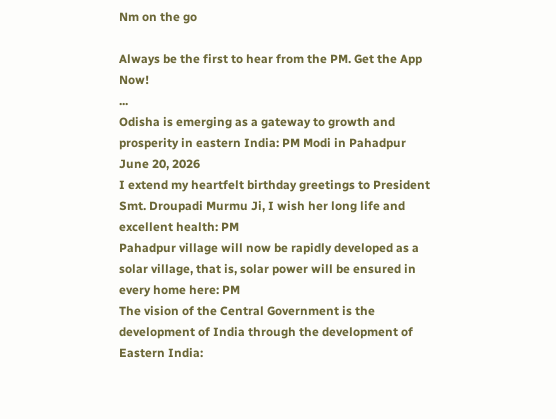Nm on the go

Always be the first to hear from the PM. Get the App Now!
...
Odisha is emerging as a gateway to growth and prosperity in eastern India: PM Modi in Pahadpur
June 20, 2026
I extend my heartfelt birthday greetings to President Smt. Droupadi Murmu Ji, I wish her long life and excellent health: PM
Pahadpur village will now be rapidly developed as a solar village, that is, solar power will be ensured in every home here: PM
The vision of the Central Government is the development of India through the development of Eastern India: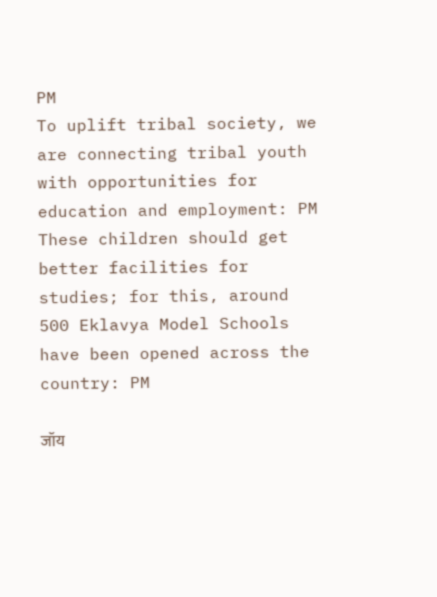PM
To uplift tribal society, we are connecting tribal youth with opportunities for education and employment: PM
These children should get better facilities for studies; for this, around 500 Eklavya Model Schools have been opened across the country: PM

जॉय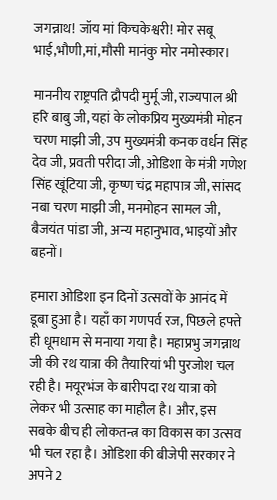जगन्नाथ! जॉय मां किचकेश्वरी! मोर सबू भाई,भौणी,मां,मौसी मानंकु मोर नमोस्कार।

माननीय राष्ट्रपति द्रौपदी मुर्मू जी, राज्यपाल श्री हरि बाबु जी, यहां के लोकप्रिय मुख्यमंत्री मोहन चरण माझी जी, उप मुख्यमंत्री कनक वर्धन सिंह देव जी, प्रवती परीदा जी, ओडिशा के मंत्री गणेश सिंह खूंटिया जी, कृष्ण चंद्र महापात्र जी, सांसद नबा चरण माझी जी, मनमोहन सामल जी, बैजयंत पांडा जी, अन्य महानुभाव, भाइयों और बहनों।

हमारा ओडिशा इन दिनों उत्सवों के आनंद में डूबा हुआ है। यहाँ का गणपर्व रज, पिछले हफ्ते ही धूमधाम से मनाया गया है। महाप्रभु जगन्नाथ जी की रथ यात्रा की तैयारियां भी पुरजोश चल रही है। मयूरभंज के बारीपदा रथ यात्रा को लेकर भी उत्साह का माहौल है। और, इस सबके बीच ही लोकतन्त्र का विकास का उत्सव भी चल रहा है। ओडिशा की बीजेपी सरकार ने अपने 2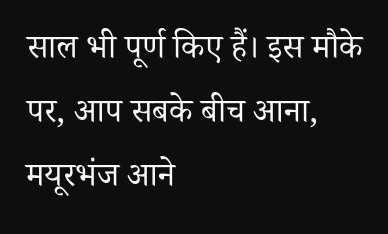साल भी पूर्ण किए हैं। इस मौके पर, आप सबके बीच आना, मयूरभंज आने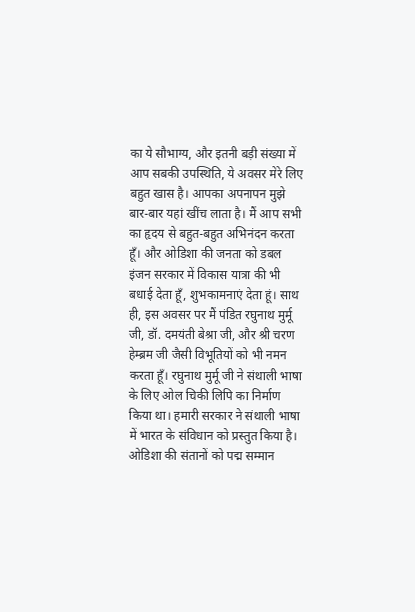का ये सौभाग्य, और इतनी बड़ी संख्या में आप सबकी उपस्थिति, ये अवसर मेरे लिए बहुत खास है। आपका अपनापन मुझे बार-बार यहां खींच लाता है। मैं आप सभी का हृदय से बहुत-बहुत अभिनंदन करता हूँ। और ओडिशा की जनता को डबल इंजन सरकार में विकास यात्रा की भी बधाई देता हूँ, शुभकामनाएं देता हूं। साथ ही, इस अवसर पर मैं पंडित रघुनाथ मुर्मू जी, डॉ. दमयंती बेश्रा जी, और श्री चरण हेम्ब्रम जी जैसी विभूतियों को भी नमन करता हूँ। रघुनाथ मुर्मू जी ने संथाली भाषा के लिए ओल चिकी लिपि का निर्माण किया था। हमारी सरकार ने संथाली भाषा में भारत के संविधान को प्रस्तुत किया है। ओडिशा की संतानों को पद्म सम्मान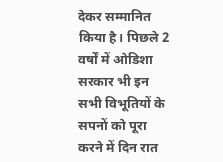देकर सम्मानित किया है। पिछले 2 वर्षों में ओडिशा सरकार भी इन सभी विभूतियों के सपनों को पूरा करने में दिन रात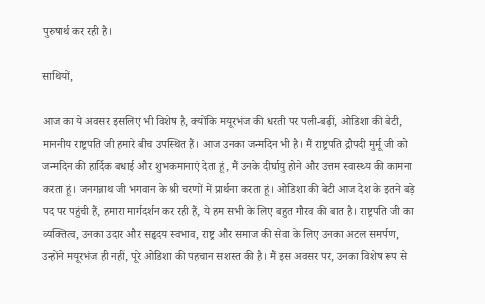पुरुषार्थ कर रही है।

साथियों,

आज का ये अवसर इसलिए भी विशेष है, क्योंकि मयूरभंज की धरती पर पली-बढ़ीं, ओडिशा की बेटी, माननीय राष्ट्रपति जी हमारे बीच उपस्थित हैं। आज उनका जन्मदिन भी है। मैं राष्ट्रपति द्रौपदी मुर्मू जी को जन्मदिन की हार्दिक बधाई और शुभकमानाएं देता हूं, मैं उनके दीर्घायु होने और उत्तम स्वास्थ्य की कामना करता हूं। जनगन्नाथ जी भगवान के श्री चरणों में प्रार्थना करता हूं। ओडिशा की बेटी आज देश के इतने बड़े पद पर पहुंची हैं, हमारा मार्गदर्शन कर रही हैं, ये हम सभी के लिए बहुत गौरव की बात है। राष्ट्रपति जी का व्यक्तित्व, उनका उदार और सहृदय स्वभाव, राष्ट्र और समाज की सेवा के लिए उनका अटल समर्पण, उन्होंने मयूरभंज ही नहीं, पूरे ओडिशा की पहचान सशस्त की है। मैं इस अवसर पर, उनका विशेष रूप से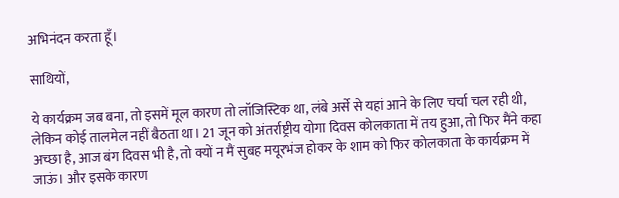अभिनंदन करता हूँ।

साथियों,

ये कार्यक्रम जब बना, तो इसमें मूल कारण तो लॉजिस्टिक था, लंबे अर्से से यहां आने के लिए चर्चा चल रही थी, लेकिन कोई तालमेल नहीं बैठता था। 21 जून को अंतर्राष्ट्रीय योगा दिवस कोलकाता में तय हुआ, तो फिर मैंने कहा अच्छा है, आज बंग दिवस भी है, तो क्यों न मैं सुबह मयूरभंज होकर के शाम को फिर कोलकाता के कार्यक्रम में जाऊं। और इसके कारण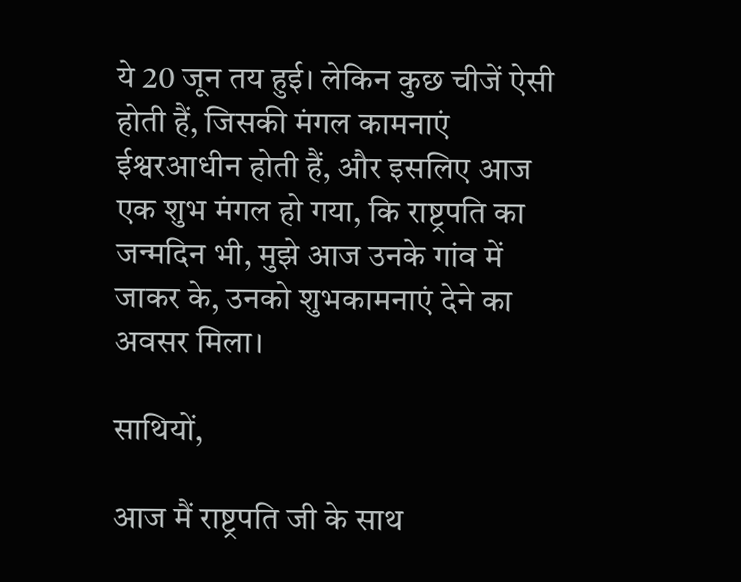ये 20 जून तय हुई। लेकिन कुछ चीजें ऐसी होती हैं, जिसकी मंगल कामनाएं ईश्वरआधीन होती हैं, और इसलिए आज एक शुभ मंगल हो गया, कि राष्ट्रपति का जन्मदिन भी, मुझे आज उनके गांव में जाकर के, उनको शुभकामनाएं देने का अवसर मिला।

साथियों,

आज मैं राष्ट्रपति जी के साथ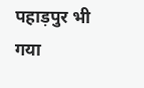पहाड़पुर भी गया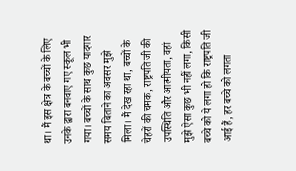था। मैं इस क्षेत्र के बच्चों के लिए उनके द्वारा बनवाए गए स्कूल भी गया। बच्चों के साथ कुछ यादगार समय बिताने का अवसर मुझे मिला। मैं देख रहा था, बच्चों के चेहरों की चमक, राष्ट्रपति जी की उपस्थिति और आत्मीयता, वहां मुझे ऐसा कुछ भी नहीं लगा, किसी बच्चे को ये लगा हो कि राष्ट्रपति जी आई हैं, हर बच्चे को लगता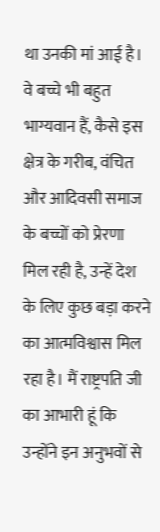था उनकी मां आई है। वे बच्चे भी बहुत भाग्यवान हैं, कैसे इस क्षेत्र के गरीब, वंचित और आदिवसी समाज के बच्चों को प्रेरणा मिल रही है, उन्हें देश के लिए कुछ बड़ा करने का आत्मविश्वास मिल रहा है। मैं राष्ट्रपति जी का आभारी हूं कि उन्होंने इन अनुभवों से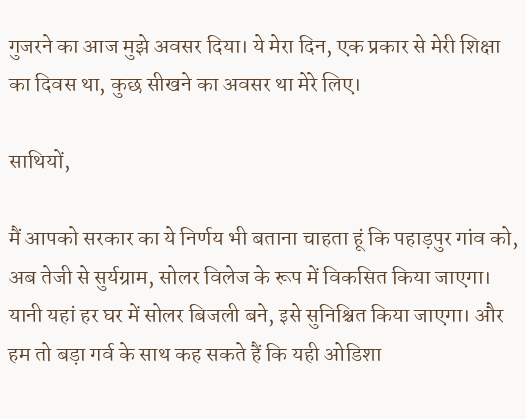गुजरने का आज मुझे अवसर दिया। ये मेरा दिन, एक प्रकार से मेरी शिक्षा का दिवस था, कुछ सीखने का अवसर था मेरे लिए।

साथियों,

मैं आपको सरकार का ये निर्णय भी बताना चाहता हूं कि पहाड़पुर गांव को, अब तेजी से सुर्यग्राम, सोलर विलेज के रूप में विकसित किया जाएगा। यानी यहां हर घर में सोलर बिजली बने, इसे सुनिश्चित किया जाएगा। और हम तो बड़ा गर्व के साथ कह सकते हैं कि यही ओडिशा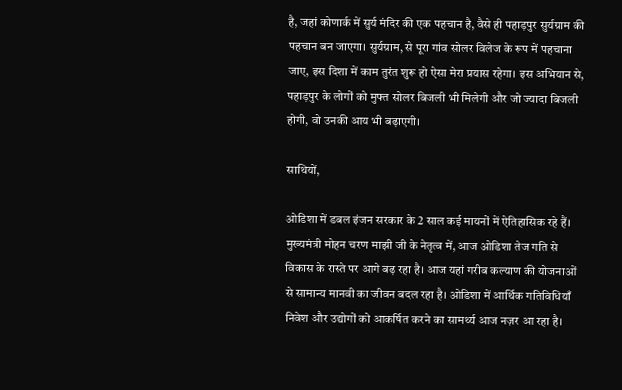है, जहां कोणार्क में सुर्य मंदिर की एक पहचान है, वैसे ही पहाड़पुर सुर्यग्राम की पहचान बन जाएगा। सुर्यग्राम, से पूरा गांव सोलर विलेज के रूप में पहचाना जाए, इस दिशा में काम तुरंत शुरू हो ऐसा मेरा प्रयास रहेगा। इस अभियान से, पहाड़पुर के लोगों को मुफ्त सोलर बिजली भी मिलेगी और जो ज्यादा बिजली होगी, वो उनकी आय भी बढ़ाएगी।

साथियों,

ओडिशा में डबल इंजन सरकार के 2 साल कई मायनों में ऐतिहासिक रहे हैं। मुख्यमंत्री मोहन चरण माझी जी के नेतृत्व में, आज ओडिशा तेज गति से विकास के रास्ते पर आगे बढ़ रहा है। आज यहां गरीब कल्याण की योजनाओं से सामान्य मानवी का जीवन बदल रहा है। ओडिशा में आर्थिक गतिविधियाँ निवेश और उद्योगों को आकर्षित करने का सामर्थ्य आज नज़र आ रहा है।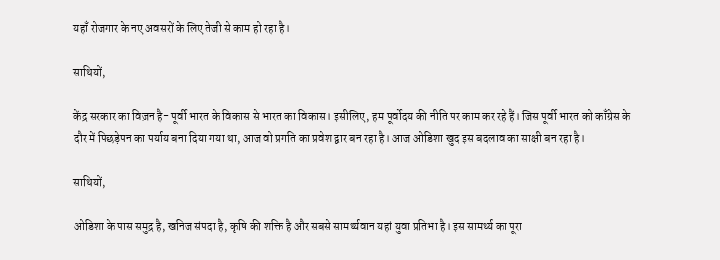यहाँ रोजगार के नए अवसरों के लिए तेजी से काम हो रहा है।

साथियों,

केंद्र सरकार का विज़न है- पूर्वी भारत के विकास से भारत का विकास। इसीलिए, हम पूर्वोदय की नीति पर काम कर रहे हैं। जिस पूर्वी भारत को काँग्रेस के दौर में पिछड़ेपन का पर्याय बना दिया गया था, आज वो प्रगति का प्रवेश द्वार बन रहा है। आज ओडिशा खुद इस बदलाव का साक्षी बन रहा है।

साथियों,

ओडिशा के पास समुद्र है, खनिज संपदा है, कृषि की शक्ति है और सबसे सामर्थ्यवान यहां युवा प्रतिभा है। इस सामर्थ्य का पूरा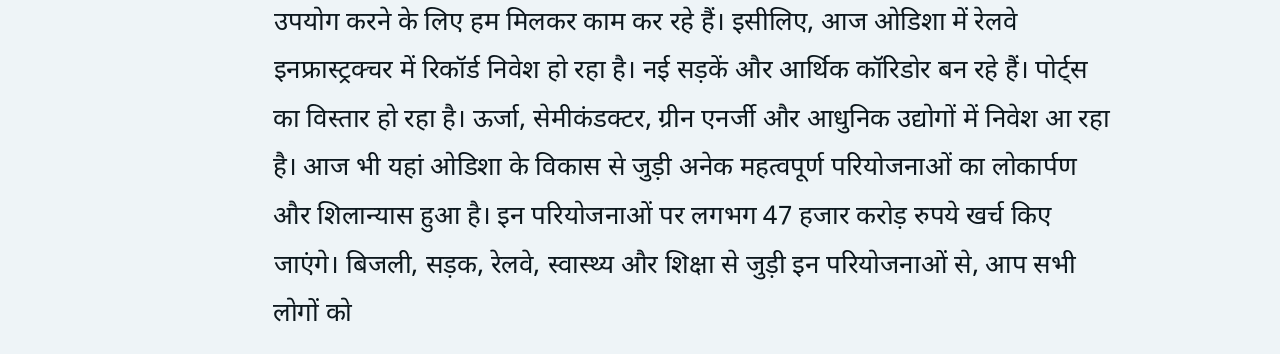उपयोग करने के लिए हम मिलकर काम कर रहे हैं। इसीलिए, आज ओडिशा में रेलवे इनफ्रास्ट्रक्चर में रिकॉर्ड निवेश हो रहा है। नई सड़कें और आर्थिक कॉरिडोर बन रहे हैं। पोर्ट्स का विस्तार हो रहा है। ऊर्जा, सेमीकंडक्टर, ग्रीन एनर्जी और आधुनिक उद्योगों में निवेश आ रहा है। आज भी यहां ओडिशा के विकास से जुड़ी अनेक महत्वपूर्ण परियोजनाओं का लोकार्पण और शिलान्यास हुआ है। इन परियोजनाओं पर लगभग 47 हजार करोड़ रुपये खर्च किए जाएंगे। बिजली, सड़क, रेलवे, स्वास्थ्य और शिक्षा से जुड़ी इन परियोजनाओं से, आप सभी लोगों को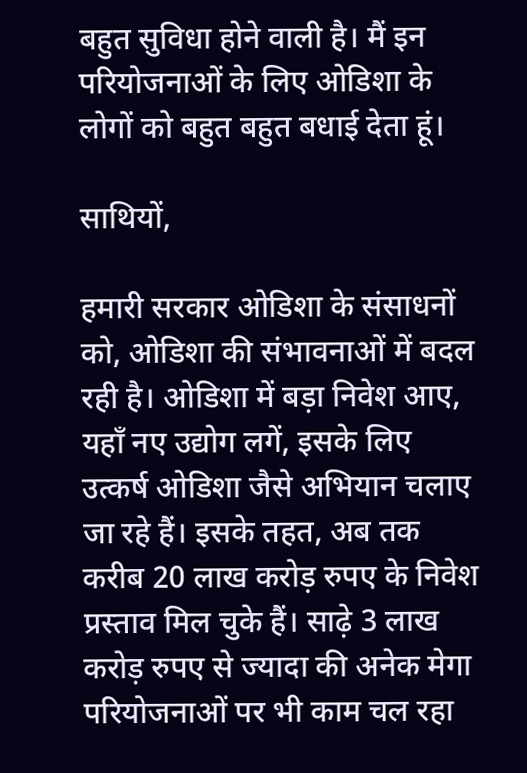बहुत सुविधा होने वाली है। मैं इन परियोजनाओं के लिए ओडिशा के लोगों को बहुत बहुत बधाई देता हूं।

साथियों,

हमारी सरकार ओडिशा के संसाधनों को, ओडिशा की संभावनाओं में बदल रही है। ओडिशा में बड़ा निवेश आए, यहाँ नए उद्योग लगें, इसके लिए उत्कर्ष ओडिशा जैसे अभियान चलाए जा रहे हैं। इसके तहत, अब तक करीब 20 लाख करोड़ रुपए के निवेश प्रस्ताव मिल चुके हैं। साढ़े 3 लाख करोड़ रुपए से ज्यादा की अनेक मेगा परियोजनाओं पर भी काम चल रहा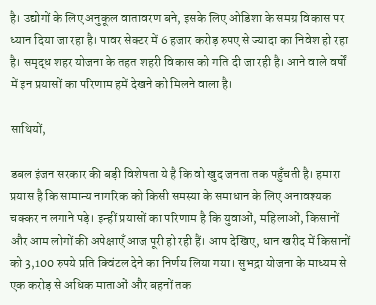है। उद्योगों के लिए अनुकूल वातावरण बने, इसके लिए ओडिशा के समग्र विकास पर ध्यान दिया जा रहा है। पावर सेक्टर में 6 हजार करोड़ रुपए से ज्यादा का निवेश हो रहा है। समृद्ध शहर योजना के तहत शहरी विकास को गति दी जा रही है। आने वाले वर्षों में इन प्रयासों का परिणाम हमें देखने को मिलने वाला है।

साथियों,

डबल इंजन सरकार की बड़ी विशेषता ये है कि वो खुद जनता तक पहुँचती है। हमारा प्रयास है कि सामान्य नागरिक को किसी समस्या के समाधान के लिए अनावश्यक चक्कर न लगाने पड़े। इन्हीं प्रयासों का परिणाम है कि युवाओं, महिलाओं, किसानों और आम लोगों की अपेक्षाएँ आज पूरी हो रही हैं। आप देखिए, धान खरीद में किसानों को 3,100 रुपये प्रति क्विंटल देने का निर्णय लिया गया। सुभद्रा योजना के माध्यम से एक करोड़ से अधिक माताओं और बहनों तक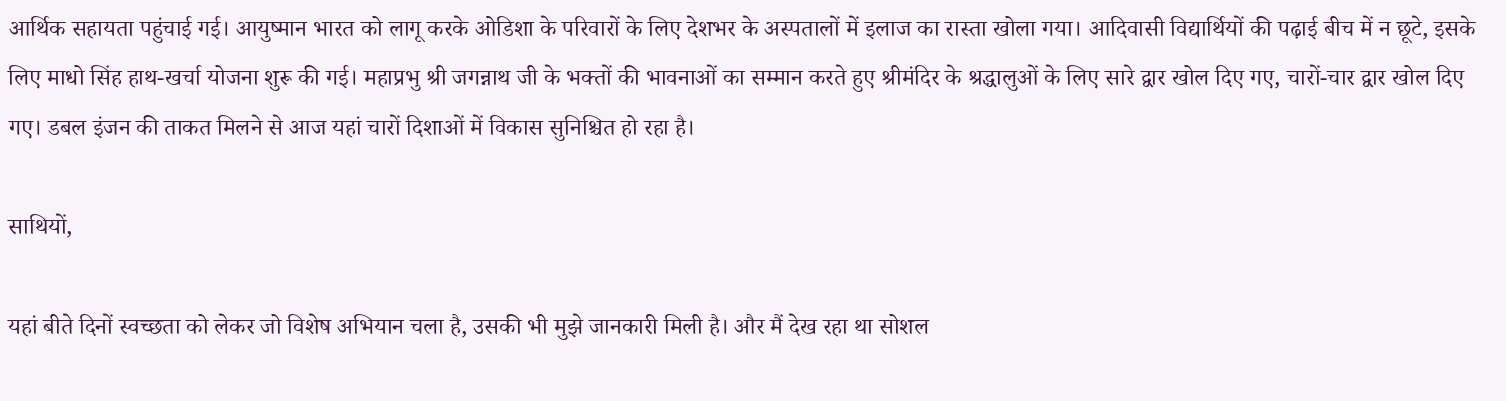आर्थिक सहायता पहुंचाई गई। आयुष्मान भारत को लागू करके ओडिशा के परिवारों के लिए देशभर के अस्पतालों में इलाज का रास्ता खोला गया। आदिवासी विद्यार्थियों की पढ़ाई बीच में न छूटे, इसके लिए माधो सिंह हाथ-खर्चा योजना शुरू की गई। महाप्रभु श्री जगन्नाथ जी के भक्तों की भावनाओं का सम्मान करते हुए श्रीमंदिर के श्रद्धालुओं के लिए सारे द्वार खोल दिए गए, चारों-चार द्वार खोल दिए गए। डबल इंजन की ताकत मिलने से आज यहां चारों दिशाओं में विकास सुनिश्चित हो रहा है।

साथियों,

यहां बीते दिनों स्वच्छता को लेकर जो विशेष अभियान चला है, उसकी भी मुझे जानकारी मिली है। और मैं देख रहा था सोशल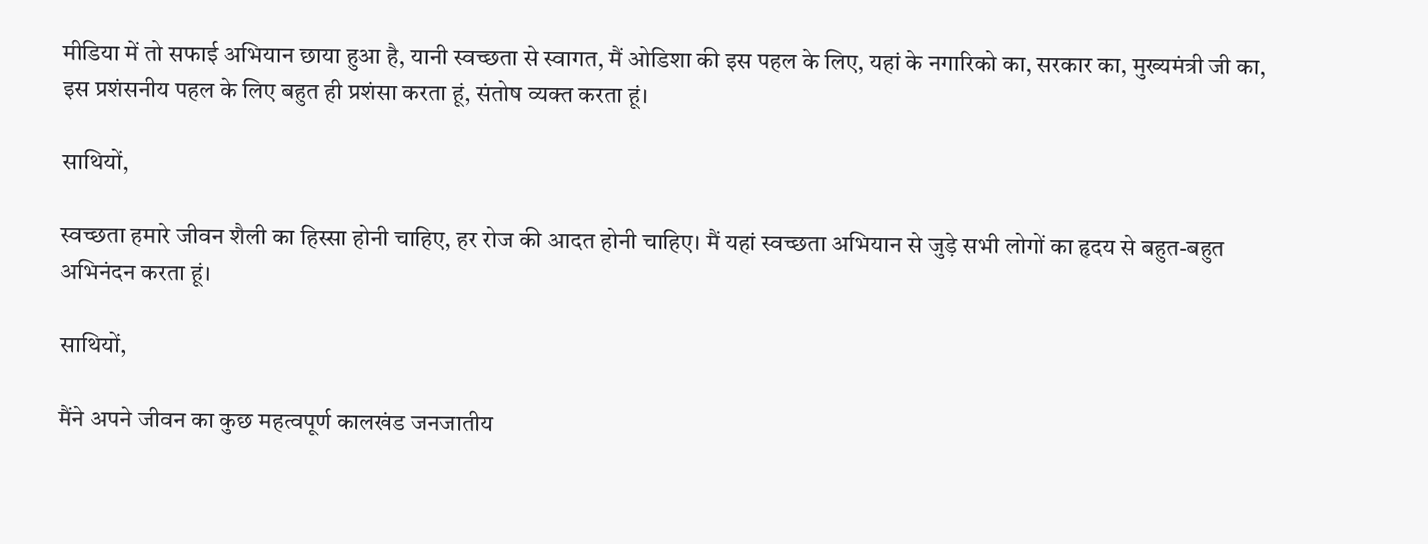मीडिया में तो सफाई अभियान छाया हुआ है, यानी स्वच्छता से स्वागत, मैं ओडिशा की इस पहल के लिए, यहां के नगारिको का, सरकार का, मुख्यमंत्री जी का, इस प्रशंसनीय पहल के लिए बहुत ही प्रशंसा करता हूं, संतोष व्यक्त करता हूं।

साथियों,

स्वच्छता हमारे जीवन शैली का हिस्सा होनी चाहिए, हर रोज की आदत होनी चाहिए। मैं यहां स्वच्छता अभियान से जुड़े सभी लोगों का हृदय से बहुत-बहुत अभिनंदन करता हूं।

साथियों,

मैंने अपने जीवन का कुछ महत्वपूर्ण कालखंड जनजातीय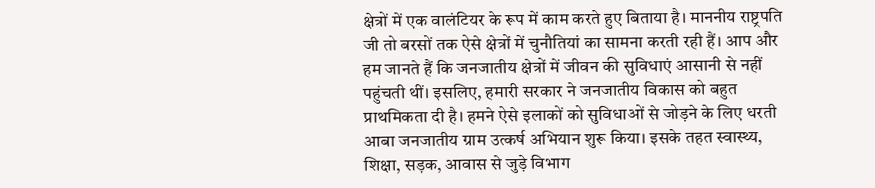क्षेत्रों में एक वालंटियर के रूप में काम करते हुए बिताया है। माननीय राष्ट्रपति जी तो बरसों तक ऐसे क्षेत्रों में चुनौतियां का सामना करती रही हैं। आप और हम जानते हैं कि जनजातीय क्षेत्रों में जीवन की सुविधाएं आसानी से नहीं पहुंचती थीं। इसलिए, हमारी सरकार ने जनजातीय विकास को बहुत प्राथमिकता दी है। हमने ऐसे इलाकों को सुविधाओं से जोड़ने के लिए धरती आबा जनजातीय ग्राम उत्कर्ष अभियान शुरू किया। इसके तहत स्वास्थ्य, शिक्षा, सड़क, आवास से जुड़े विभाग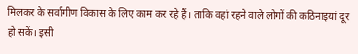मिलकर के सर्वागीण विकास के लिए काम कर रहे हैं। ताकि वहां रहने वाले लोगों की कठिनाइयां दूर हो सकें। इसी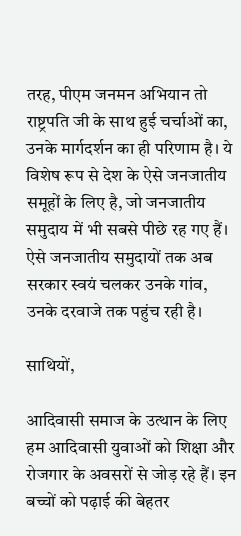तरह, पीएम जनमन अभियान तो राष्ट्रपति जी के साथ हुई चर्चाओं का, उनके मार्गदर्शन का ही परिणाम है। ये विशेष रूप से देश के ऐसे जनजातीय समूहों के लिए है, जो जनजातीय समुदाय में भी सबसे पीछे रह गए हैं। ऐसे जनजातीय समुदायों तक अब सरकार स्वयं चलकर उनके गांव, उनके दरवाजे तक पहुंच रही है।

साथियों,

आदिवासी समाज के उत्थान के लिए हम आदिवासी युवाओं को शिक्षा और रोजगार के अवसरों से जोड़ रहे हैं। इन बच्चों को पढ़ाई की बेहतर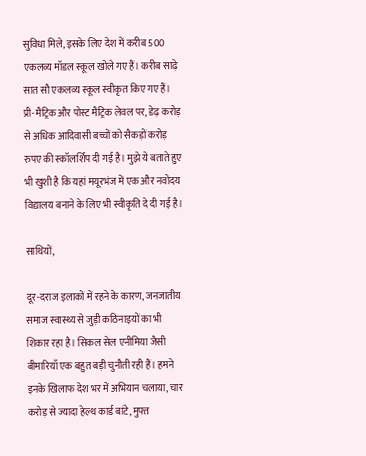सुविधा मिले, इसके लिए देश में करीब 500 एकलव्य मॉडल स्कूल खोले गए हैं। करीब साढ़े सात सौ एकलव्य स्कूल स्वीकृत किए गए हैं। प्री-मैट्रिक और पोस्ट मैट्रिक लेवल पर, डेढ़ करोड़ से अधिक आदिवासी बच्चों को सैकड़ों करोड़ रुपए की स्कॉलर्शिप दी गई है। मुझे ये बताते हुए भी खुशी है कि यहां मयूरभंज में एक और नवोदय विद्यालय बनाने के लिए भी स्वीकृति दे दी गई है।

साथियों,

दूर-दराज इलाकों में रहने के कारण, जनजातीय समाज स्वास्थ्य से जुड़ी कठिनाइयों का भी शिकार रहा है। सिकल सेल एनीमिया जैसी बीमारियाँ एक बहुत बड़ी चुनौती रही हैं। हमने इनके खिलाफ देश भर में अभियान चलाया, चार करोड़ से ज्यादा हेल्थ कार्ड बांटे, मुफ्त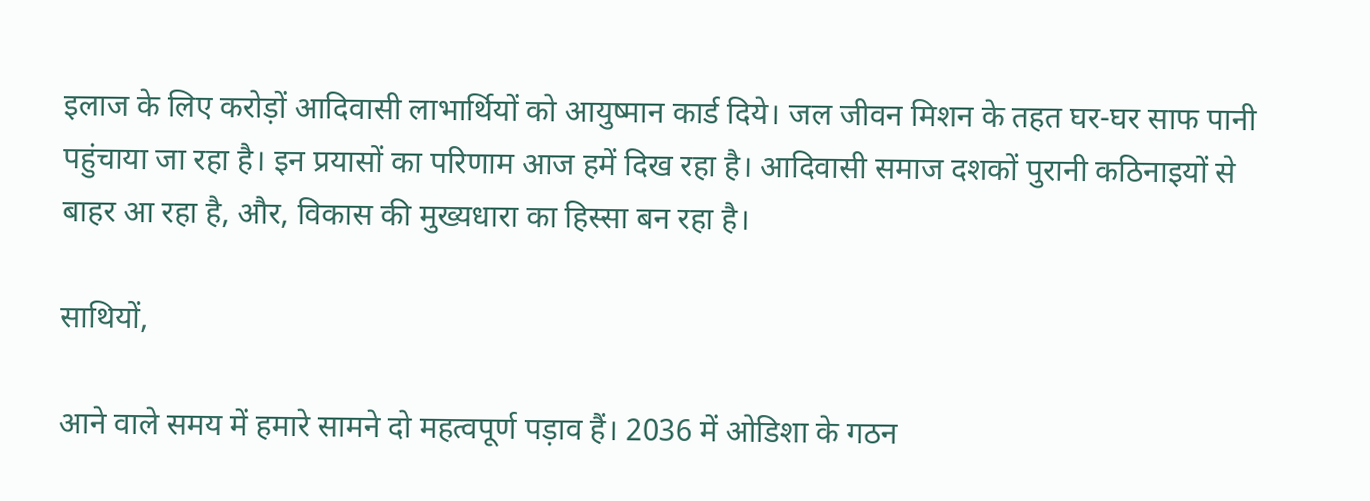इलाज के लिए करोड़ों आदिवासी लाभार्थियों को आयुष्मान कार्ड दिये। जल जीवन मिशन के तहत घर-घर साफ पानी पहुंचाया जा रहा है। इन प्रयासों का परिणाम आज हमें दिख रहा है। आदिवासी समाज दशकों पुरानी कठिनाइयों से बाहर आ रहा है, और, विकास की मुख्यधारा का हिस्सा बन रहा है।

साथियों,

आने वाले समय में हमारे सामने दो महत्वपूर्ण पड़ाव हैं। 2036 में ओडिशा के गठन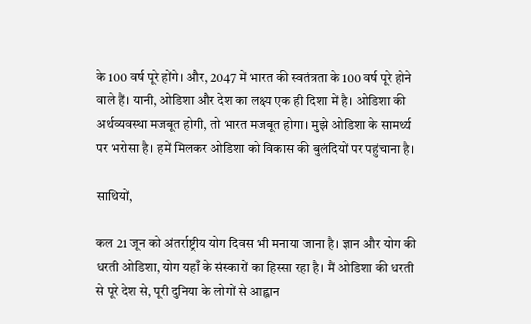के 100 वर्ष पूरे होंगे। और, 2047 में भारत की स्वतंत्रता के 100 वर्ष पूरे होने वाले हैं। यानी, ओडिशा और देश का लक्ष्य एक ही दिशा में है। ओडिशा की अर्थव्यवस्था मजबूत होगी, तो भारत मजबूत होगा। मुझे ओडिशा के सामर्थ्य पर भरोसा है। हमें मिलकर ओडिशा को विकास की बुलंदियों पर पहुंचाना है।

साथियों,

कल 21 जून को अंतर्राष्ट्रीय योग दिवस भी मनाया जाना है। ज्ञान और योग की धरती ओडिशा, योग यहाँ के संस्कारों का हिस्सा रहा है। मैं ओडिशा की धरती से पूरे देश से, पूरी दुनिया के लोगों से आह्वान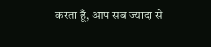करता हूँ, आप सब ज्यादा से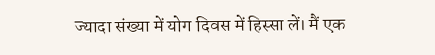ज्यादा संख्या में योग दिवस में हिस्सा लें। मैं एक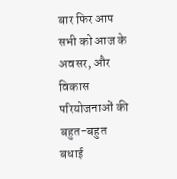बार फिर आप सभी को आज के अवसर, और विकास परियोजनाओं की बहुत-बहुत बधाई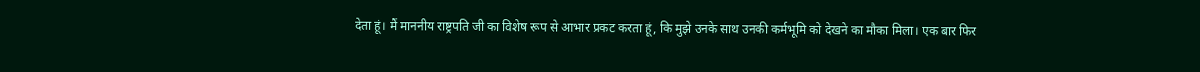देता हूं। मैं माननीय राष्ट्रपति जी का विशेष रूप से आभार प्रकट करता हूं, कि मुझे उनके साथ उनकी कर्मभूमि को देखने का मौका मिला। एक बार फिर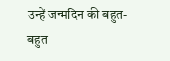उन्हें जन्मदिन की बहुत-बहुत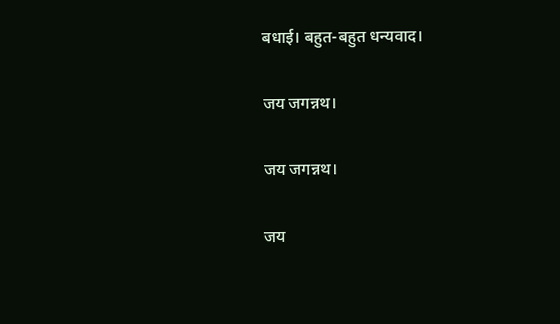बधाई। बहुत-बहुत धन्यवाद।

जय जगन्नथ।

जय जगन्नथ।

जय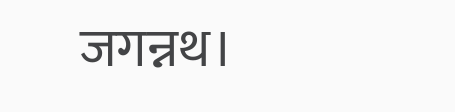जगन्नथ।